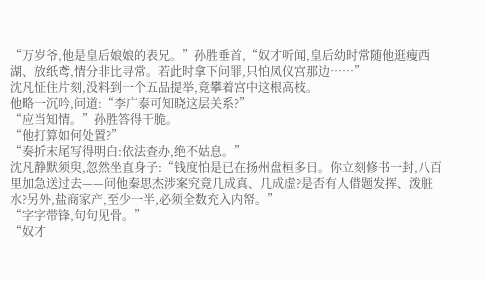“万岁爷,他是皇后娘娘的表兄。”孙胜垂首,“奴才听闻,皇后幼时常随他逛瘦西湖、放纸鸢,情分非比寻常。若此时拿下问罪,只怕凤仪宫那边……”
沈凡怔住片刻,没料到一个五品提举,竟攀着宫中这根高枝。
他略一沉吟,问道:“李广泰可知晓这层关系?”
“应当知情。”孙胜答得干脆。
“他打算如何处置?”
“奏折末尾写得明白:依法查办,绝不姑息。”
沈凡静默须臾,忽然坐直身子:“钱度怕是已在扬州盘桓多日。你立刻修书一封,八百里加急送过去——问他秦思杰涉案究竟几成真、几成虚?是否有人借题发挥、泼脏水?另外,盐商家产,至少一半,必须全数充入内帑。”
“字字带锋,句句见骨。”
“奴才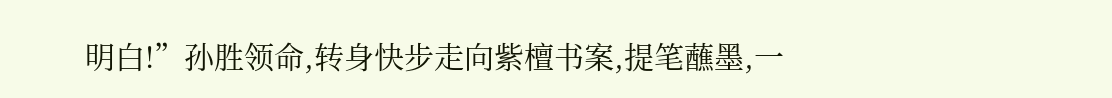明白!”孙胜领命,转身快步走向紫檀书案,提笔蘸墨,一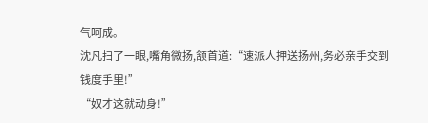气呵成。
沈凡扫了一眼,嘴角微扬,颔首道:“速派人押送扬州,务必亲手交到钱度手里!”
“奴才这就动身!”